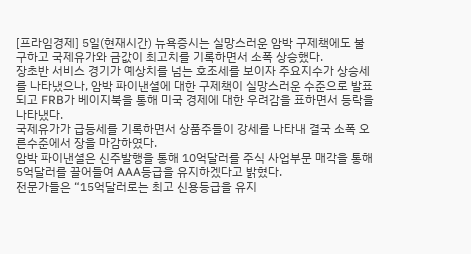[프라임경제] 5일(현재시간) 뉴욕증시는 실망스러운 암박 구제책에도 불구하고 국제유가와 금값이 최고치를 기록하면서 소폭 상승했다.
장초반 서비스 경기가 예상치를 넘는 호조세를 보이자 주요지수가 상승세를 나타냈으나, 암박 파이낸셜에 대한 구제책이 실망스러운 수준으로 발표되고 FRB가 베이지북을 통해 미국 경제에 대한 우려감을 표하면서 등락을 나타냈다.
국제유가가 급등세를 기록하면서 상품주들이 강세를 나타내 결국 소폭 오른수준에서 장을 마감하였다.
암박 파이낸셜은 신주발행을 통해 10억달러를 주식 사업부문 매각을 통해 5억달러를 끌어들여 AAA등급을 유지하겠다고 밝혔다.
전문가들은 “15억달러로는 최고 신용등급을 유지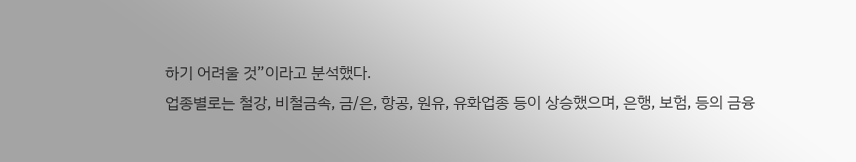하기 어려울 것”이라고 분석했다.
업종별로는 철강, 비철금속, 금/은, 항공, 원유, 유화업종 등이 상승했으며, 은행, 보험, 등의 금융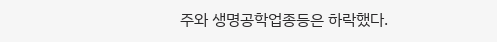주와 생명공학업종등은 하락했다.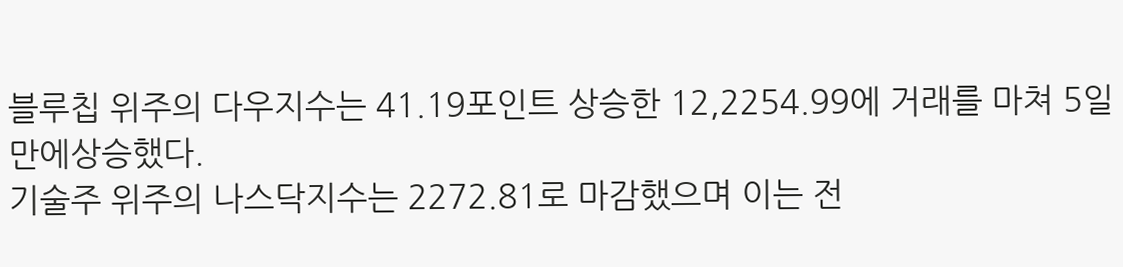블루칩 위주의 다우지수는 41.19포인트 상승한 12,2254.99에 거래를 마쳐 5일만에상승했다.
기술주 위주의 나스닥지수는 2272.81로 마감했으며 이는 전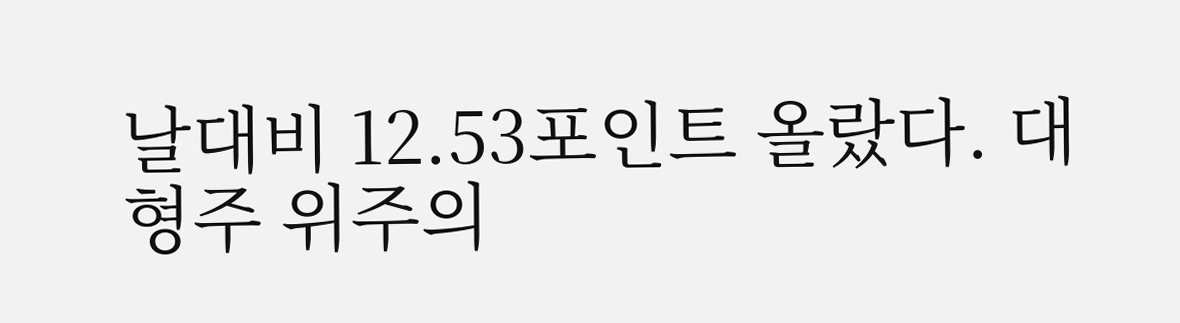날대비 12.53포인트 올랐다. 대형주 위주의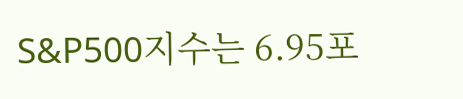S&P500지수는 6.95포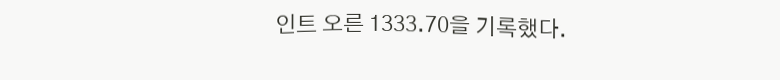인트 오른 1333.70을 기록했다.